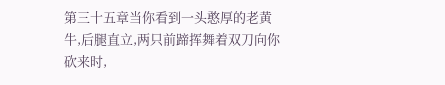第三十五章当你看到一头憨厚的老黄牛,后腿直立,两只前蹄挥舞着双刀向你砍来时,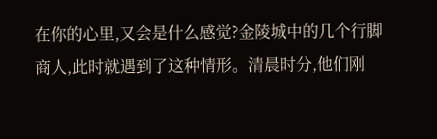在你的心里,又会是什么感觉?金陵城中的几个行脚商人,此时就遇到了这种情形。清晨时分,他们刚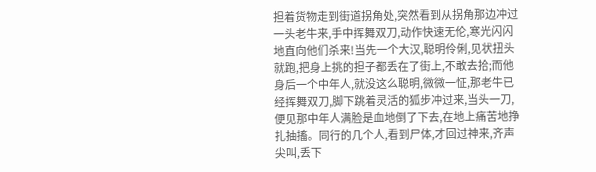担着货物走到街道拐角处,突然看到从拐角那边冲过一头老牛来,手中挥舞双刀,动作快速无伦,寒光闪闪地直向他们杀来!当先一个大汉,聪明伶俐,见状扭头就跑,把身上挑的担子都丢在了街上,不敢去拾;而他身后一个中年人,就没这么聪明,微微一怔,那老牛已经挥舞双刀,脚下跳着灵活的狐步冲过来,当头一刀,便见那中年人满脸是血地倒了下去,在地上痛苦地挣扎抽搐。同行的几个人,看到尸体,才回过神来,齐声尖叫,丢下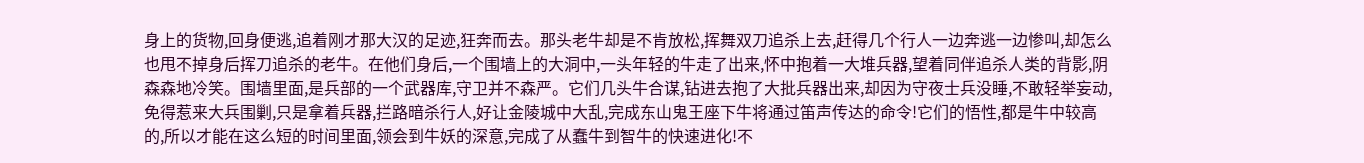身上的货物,回身便逃,追着刚才那大汉的足迹,狂奔而去。那头老牛却是不肯放松,挥舞双刀追杀上去,赶得几个行人一边奔逃一边惨叫,却怎么也甩不掉身后挥刀追杀的老牛。在他们身后,一个围墙上的大洞中,一头年轻的牛走了出来,怀中抱着一大堆兵器,望着同伴追杀人类的背影,阴森森地冷笑。围墙里面,是兵部的一个武器库,守卫并不森严。它们几头牛合谋,钻进去抱了大批兵器出来,却因为守夜士兵没睡,不敢轻举妄动,免得惹来大兵围剿,只是拿着兵器,拦路暗杀行人,好让金陵城中大乱,完成东山鬼王座下牛将通过笛声传达的命令!它们的悟性,都是牛中较高的,所以才能在这么短的时间里面,领会到牛妖的深意,完成了从蠢牛到智牛的快速进化!不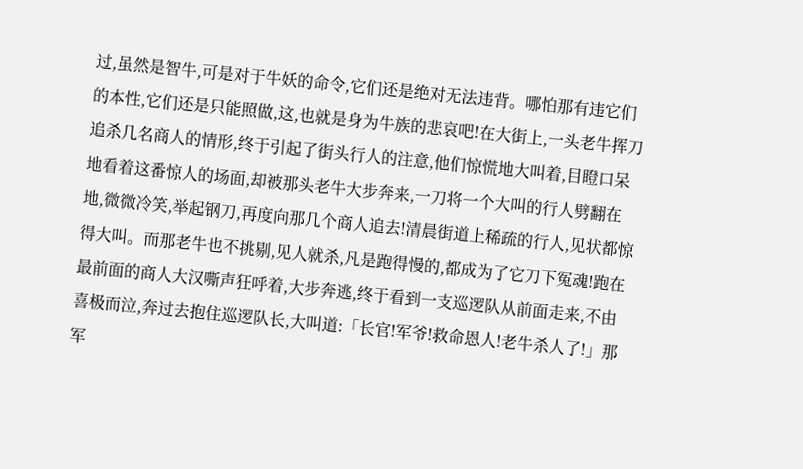过,虽然是智牛,可是对于牛妖的命令,它们还是绝对无法违背。哪怕那有违它们的本性,它们还是只能照做,这,也就是身为牛族的悲哀吧!在大街上,一头老牛挥刀追杀几名商人的情形,终于引起了街头行人的注意,他们惊慌地大叫着,目瞪口呆地看着这番惊人的场面,却被那头老牛大步奔来,一刀将一个大叫的行人劈翻在地,微微冷笑,举起钢刀,再度向那几个商人追去!清晨街道上稀疏的行人,见状都惊得大叫。而那老牛也不挑剔,见人就杀,凡是跑得慢的,都成为了它刀下冤魂!跑在最前面的商人大汉嘶声狂呼着,大步奔逃,终于看到一支巡逻队从前面走来,不由喜极而泣,奔过去抱住巡逻队长,大叫道:「长官!军爷!救命恩人!老牛杀人了!」那军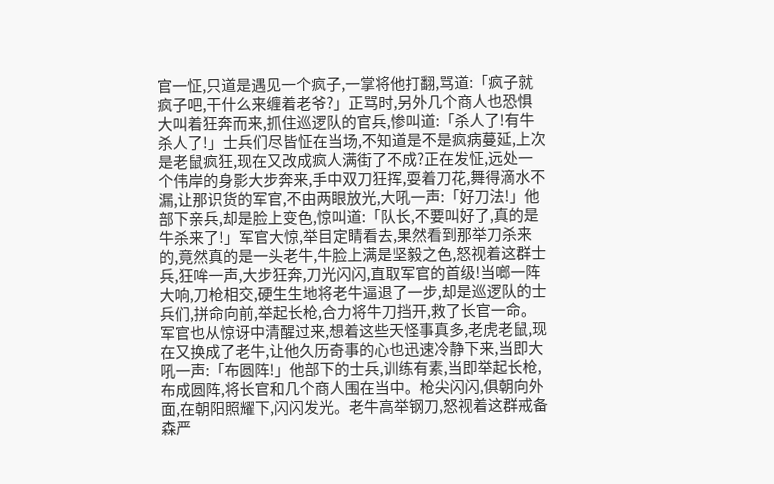官一怔,只道是遇见一个疯子,一掌将他打翻,骂道:「疯子就疯子吧,干什么来缠着老爷?」正骂时,另外几个商人也恐惧大叫着狂奔而来,抓住巡逻队的官兵,惨叫道:「杀人了!有牛杀人了!」士兵们尽皆怔在当场,不知道是不是疯病蔓延,上次是老鼠疯狂,现在又改成疯人满街了不成?正在发怔,远处一个伟岸的身影大步奔来,手中双刀狂挥,耍着刀花,舞得滴水不漏,让那识货的军官,不由两眼放光,大吼一声:「好刀法!」他部下亲兵,却是脸上变色,惊叫道:「队长,不要叫好了,真的是牛杀来了!」军官大惊,举目定睛看去,果然看到那举刀杀来的,竟然真的是一头老牛,牛脸上满是坚毅之色,怒视着这群士兵,狂哞一声,大步狂奔,刀光闪闪,直取军官的首级!当啷一阵大响,刀枪相交,硬生生地将老牛逼退了一步,却是巡逻队的士兵们,拼命向前,举起长枪,合力将牛刀挡开,救了长官一命。军官也从惊讶中清醒过来,想着这些天怪事真多,老虎老鼠,现在又换成了老牛,让他久历奇事的心也迅速冷静下来,当即大吼一声:「布圆阵!」他部下的士兵,训练有素,当即举起长枪,布成圆阵,将长官和几个商人围在当中。枪尖闪闪,俱朝向外面,在朝阳照耀下,闪闪发光。老牛高举钢刀,怒视着这群戒备森严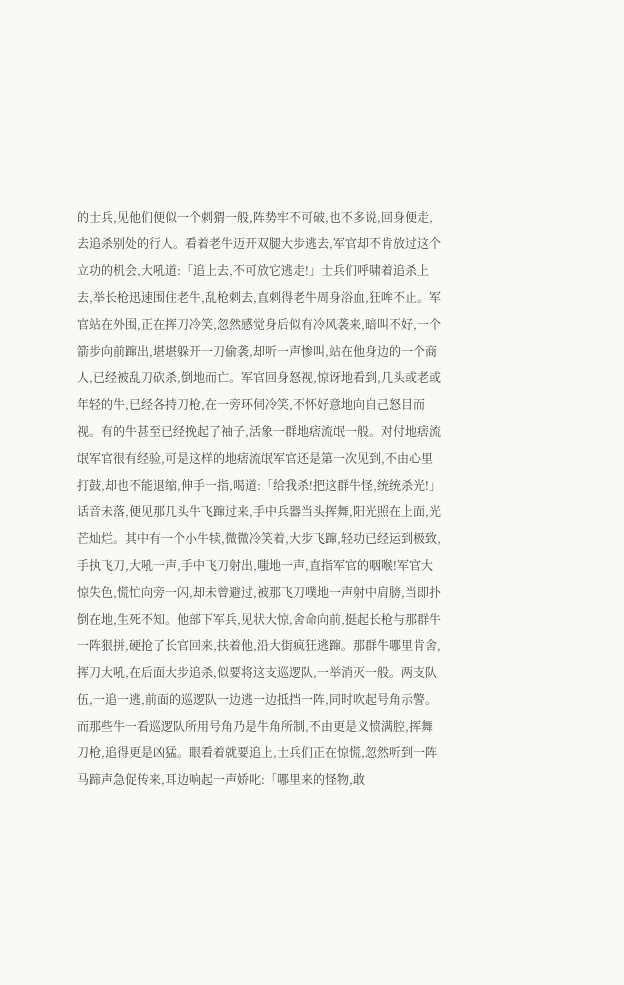的士兵,见他们便似一个刺猬一般,阵势牢不可破,也不多说,回身便走,去追杀别处的行人。看着老牛迈开双腿大步逃去,军官却不肯放过这个立功的机会,大吼道:「追上去,不可放它逃走!」士兵们呼啸着追杀上去,举长枪迅速围住老牛,乱枪刺去,直刺得老牛周身浴血,狂哞不止。军官站在外围,正在挥刀冷笑,忽然感觉身后似有冷风袭来,暗叫不好,一个箭步向前蹿出,堪堪躲开一刀偷袭,却听一声惨叫,站在他身边的一个商人,已经被乱刀砍杀,倒地而亡。军官回身怒视,惊讶地看到,几头或老或年轻的牛,已经各持刀枪,在一旁环伺冷笑,不怀好意地向自己怒目而视。有的牛甚至已经挽起了袖子,活象一群地痞流氓一般。对付地痞流氓军官很有经验,可是这样的地痞流氓军官还是第一次见到,不由心里打鼓,却也不能退缩,伸手一指,喝道:「给我杀!把这群牛怪,统统杀光!」话音未落,便见那几头牛飞蹿过来,手中兵器当头挥舞,阳光照在上面,光芒灿烂。其中有一个小牛犊,微微冷笑着,大步飞蹿,轻功已经运到极致,手执飞刀,大吼一声,手中飞刀射出,嗤地一声,直指军官的咽喉!军官大惊失色,慌忙向旁一闪,却未曾避过,被那飞刀噗地一声射中肩膀,当即扑倒在地,生死不知。他部下军兵,见状大惊,舍命向前,挺起长枪与那群牛一阵狠拼,硬抢了长官回来,扶着他,沿大街疯狂逃蹿。那群牛哪里肯舍,挥刀大吼,在后面大步追杀,似要将这支巡逻队,一举消灭一般。两支队伍,一追一逃,前面的巡逻队一边逃一边抵挡一阵,同时吹起号角示警。而那些牛一看巡逻队所用号角乃是牛角所制,不由更是义愤满腔,挥舞刀枪,追得更是凶猛。眼看着就要追上,士兵们正在惊慌,忽然听到一阵马蹄声急促传来,耳边响起一声娇叱:「哪里来的怪物,敢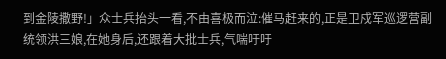到金陵撒野!」众士兵抬头一看,不由喜极而泣:催马赶来的,正是卫戍军巡逻营副统领洪三娘,在她身后,还跟着大批士兵,气喘吁吁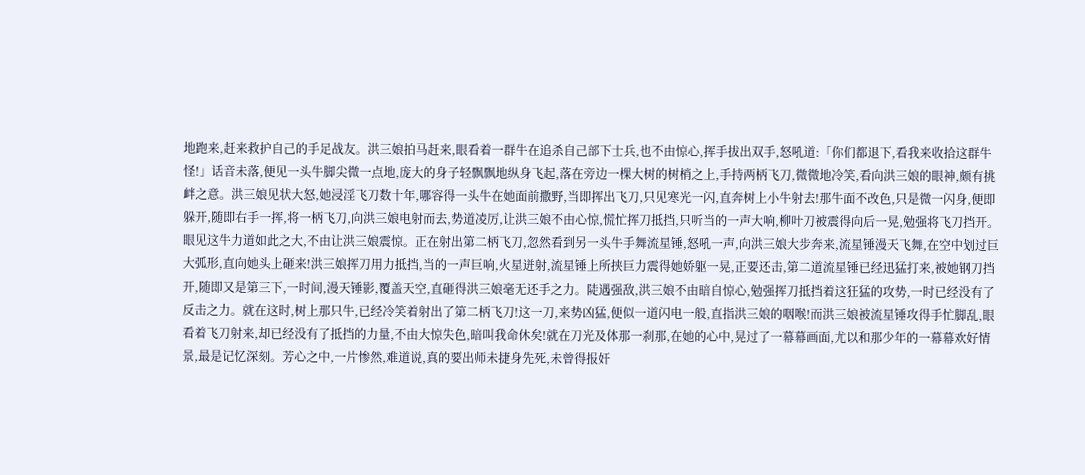地跑来,赶来救护自己的手足战友。洪三娘拍马赶来,眼看着一群牛在追杀自己部下士兵,也不由惊心,挥手拔出双手,怒吼道:「你们都退下,看我来收拾这群牛怪!」话音未落,便见一头牛脚尖微一点地,庞大的身子轻飘飘地纵身飞起,落在旁边一棵大树的树梢之上,手持两柄飞刀,微微地冷笑,看向洪三娘的眼神,颇有挑衅之意。洪三娘见状大怒,她浸淫飞刀数十年,哪容得一头牛在她面前撒野,当即挥出飞刀,只见寒光一闪,直奔树上小牛射去!那牛面不改色,只是微一闪身,便即躲开,随即右手一挥,将一柄飞刀,向洪三娘电射而去,势道凌厉,让洪三娘不由心惊,慌忙挥刀抵挡,只听当的一声大响,柳叶刀被震得向后一晃,勉强将飞刀挡开。眼见这牛力道如此之大,不由让洪三娘震惊。正在射出第二柄飞刀,忽然看到另一头牛手舞流星锤,怒吼一声,向洪三娘大步奔来,流星锤漫天飞舞,在空中划过巨大弧形,直向她头上砸来!洪三娘挥刀用力抵挡,当的一声巨响,火星迸射,流星锤上所挟巨力震得她娇躯一晃,正要还击,第二道流星锤已经迅猛打来,被她钢刀挡开,随即又是第三下,一时间,漫天锤影,覆盖天空,直砸得洪三娘毫无还手之力。陡遇强敌,洪三娘不由暗自惊心,勉强挥刀抵挡着这狂猛的攻势,一时已经没有了反击之力。就在这时,树上那只牛,已经冷笑着射出了第二柄飞刀!这一刀,来势凶猛,便似一道闪电一般,直指洪三娘的咽喉!而洪三娘被流星锤攻得手忙脚乱,眼看着飞刀射来,却已经没有了抵挡的力量,不由大惊失色,暗叫我命休矣!就在刀光及体那一刹那,在她的心中,晃过了一幕幕画面,尤以和那少年的一幕幕欢好情景,最是记忆深刻。芳心之中,一片惨然,难道说,真的要出师未捷身先死,未曾得报奸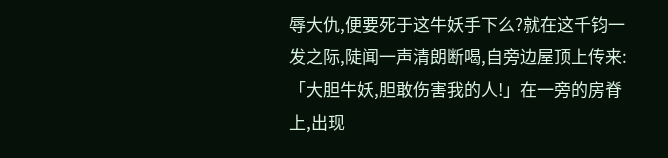辱大仇,便要死于这牛妖手下么?就在这千钧一发之际,陡闻一声清朗断喝,自旁边屋顶上传来:「大胆牛妖,胆敢伤害我的人!」在一旁的房脊上,出现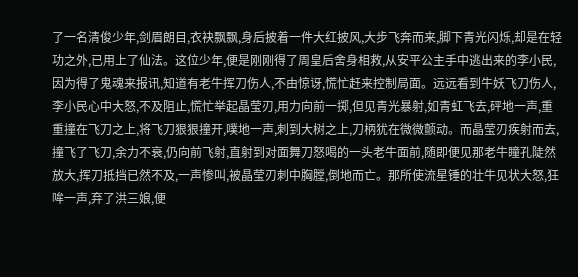了一名清俊少年,剑眉朗目,衣袂飘飘,身后披着一件大红披风,大步飞奔而来,脚下青光闪烁,却是在轻功之外,已用上了仙法。这位少年,便是刚刚得了周皇后舍身相救,从安平公主手中逃出来的李小民,因为得了鬼魂来报讯,知道有老牛挥刀伤人,不由惊讶,慌忙赶来控制局面。远远看到牛妖飞刀伤人,李小民心中大怒,不及阻止,慌忙举起晶莹刃,用力向前一掷,但见青光暴射,如青虹飞去,砰地一声,重重撞在飞刀之上,将飞刀狠狠撞开,噗地一声,刺到大树之上,刀柄犹在微微颤动。而晶莹刃疾射而去,撞飞了飞刀,余力不衰,仍向前飞射,直射到对面舞刀怒喝的一头老牛面前,随即便见那老牛瞳孔陡然放大,挥刀抵挡已然不及,一声惨叫,被晶莹刃刺中胸膛,倒地而亡。那所使流星锤的壮牛见状大怒,狂哞一声,弃了洪三娘,便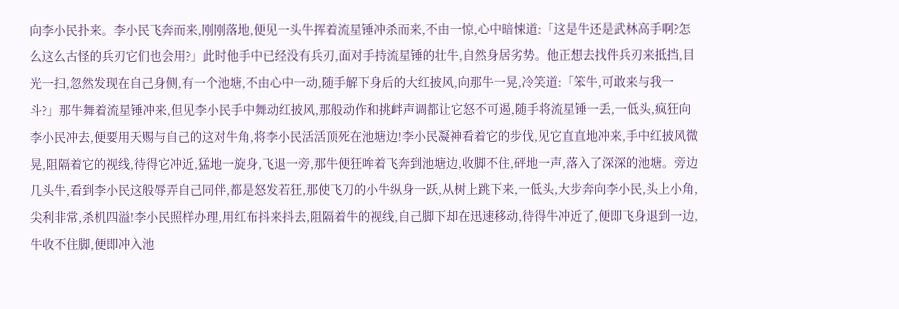向李小民扑来。李小民飞奔而来,刚刚落地,便见一头牛挥着流星锤冲杀而来,不由一惊,心中暗悚道:「这是牛还是武林高手啊?怎么这么古怪的兵刃它们也会用?」此时他手中已经没有兵刃,面对手持流星锤的壮牛,自然身居劣势。他正想去找件兵刃来抵挡,目光一扫,忽然发现在自己身侧,有一个池塘,不由心中一动,随手解下身后的大红披风,向那牛一晃,冷笑道:「笨牛,可敢来与我一斗?」那牛舞着流星锤冲来,但见李小民手中舞动红披风,那般动作和挑衅声调都让它怒不可遏,随手将流星锤一丢,一低头,疯狂向李小民冲去,便要用天赐与自己的这对牛角,将李小民活活顶死在池塘边!李小民凝神看着它的步伐,见它直直地冲来,手中红披风微晃,阻隔着它的视线,待得它冲近,猛地一旋身,飞退一旁,那牛便狂哞着飞奔到池塘边,收脚不住,砰地一声,落入了深深的池塘。旁边几头牛,看到李小民这般辱弄自己同伴,都是怒发若狂,那使飞刀的小牛纵身一跃,从树上跳下来,一低头,大步奔向李小民,头上小角,尖利非常,杀机四溢!李小民照样办理,用红布抖来抖去,阻隔着牛的视线,自己脚下却在迅速移动,待得牛冲近了,便即飞身退到一边,牛收不住脚,便即冲入池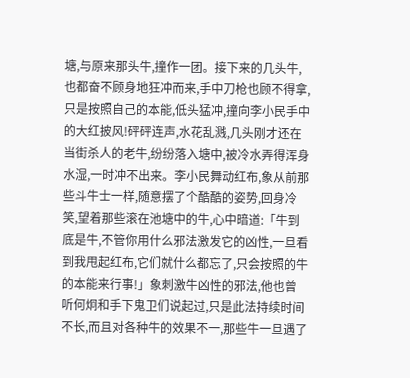塘,与原来那头牛,撞作一团。接下来的几头牛,也都奋不顾身地狂冲而来,手中刀枪也顾不得拿,只是按照自己的本能,低头猛冲,撞向李小民手中的大红披风!砰砰连声,水花乱溅,几头刚才还在当街杀人的老牛,纷纷落入塘中,被冷水弄得浑身水湿,一时冲不出来。李小民舞动红布,象从前那些斗牛士一样,随意摆了个酷酷的姿势,回身冷笑,望着那些滚在池塘中的牛,心中暗道:「牛到底是牛,不管你用什么邪法激发它的凶性,一旦看到我甩起红布,它们就什么都忘了,只会按照的牛的本能来行事!」象刺激牛凶性的邪法,他也曾听何炯和手下鬼卫们说起过,只是此法持续时间不长,而且对各种牛的效果不一,那些牛一旦遇了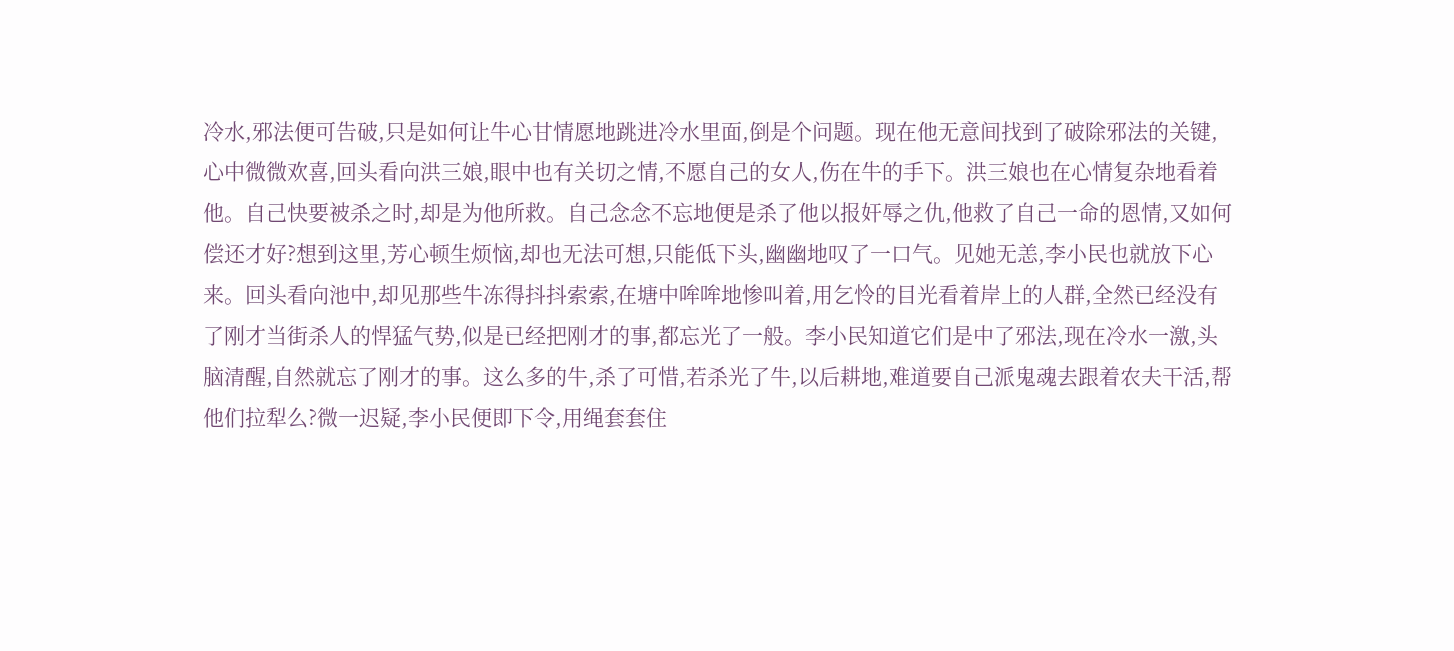冷水,邪法便可告破,只是如何让牛心甘情愿地跳进冷水里面,倒是个问题。现在他无意间找到了破除邪法的关键,心中微微欢喜,回头看向洪三娘,眼中也有关切之情,不愿自己的女人,伤在牛的手下。洪三娘也在心情复杂地看着他。自己快要被杀之时,却是为他所救。自己念念不忘地便是杀了他以报奸辱之仇,他救了自己一命的恩情,又如何偿还才好?想到这里,芳心顿生烦恼,却也无法可想,只能低下头,幽幽地叹了一口气。见她无恙,李小民也就放下心来。回头看向池中,却见那些牛冻得抖抖索索,在塘中哞哞地惨叫着,用乞怜的目光看着岸上的人群,全然已经没有了刚才当街杀人的悍猛气势,似是已经把刚才的事,都忘光了一般。李小民知道它们是中了邪法,现在冷水一激,头脑清醒,自然就忘了刚才的事。这么多的牛,杀了可惜,若杀光了牛,以后耕地,难道要自己派鬼魂去跟着农夫干活,帮他们拉犁么?微一迟疑,李小民便即下令,用绳套套住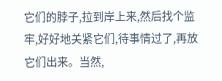它们的脖子,拉到岸上来,然后找个监牢,好好地关紧它们,待事情过了,再放它们出来。当然,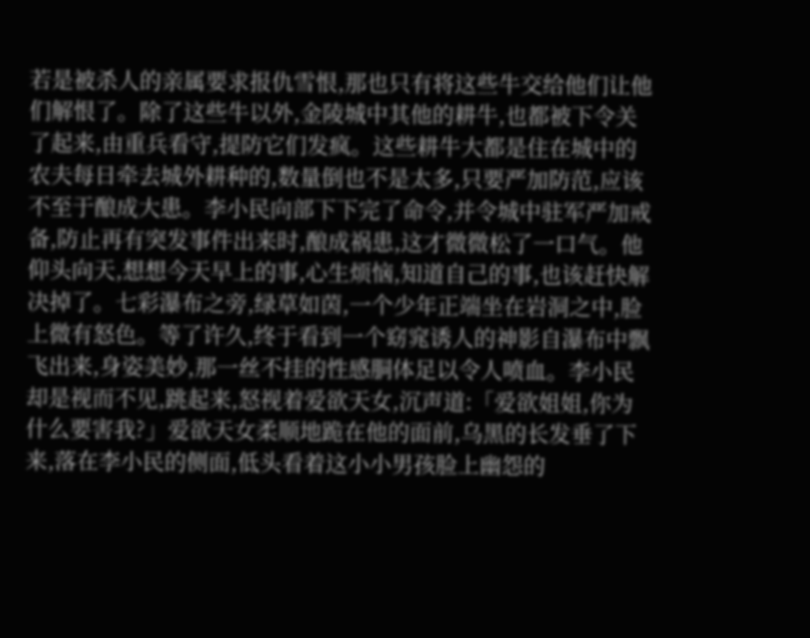若是被杀人的亲属要求报仇雪恨,那也只有将这些牛交给他们让他们解恨了。除了这些牛以外,金陵城中其他的耕牛,也都被下令关了起来,由重兵看守,提防它们发疯。这些耕牛大都是住在城中的农夫每日牵去城外耕种的,数量倒也不是太多,只要严加防范,应该不至于酿成大患。李小民向部下下完了命令,并令城中驻军严加戒备,防止再有突发事件出来时,酿成祸患,这才微微松了一口气。他仰头向天,想想今天早上的事,心生烦恼,知道自己的事,也该赶快解决掉了。七彩瀑布之旁,绿草如茵,一个少年正端坐在岩洞之中,脸上微有怒色。等了许久,终于看到一个窈窕诱人的神影自瀑布中飘飞出来,身姿美妙,那一丝不挂的性感胴体足以令人喷血。李小民却是视而不见,跳起来,怒视着爱欲天女,沉声道:「爱欲姐姐,你为什么要害我?」爱欲天女柔顺地跪在他的面前,乌黑的长发垂了下来,落在李小民的侧面,低头看着这小小男孩脸上幽怨的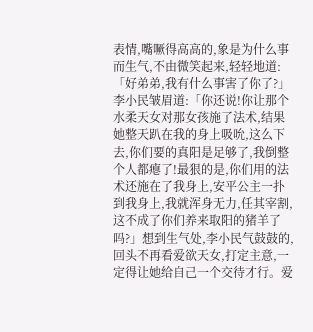表情,嘴噘得高高的,象是为什么事而生气,不由微笑起来,轻轻地道:「好弟弟,我有什么事害了你了?」李小民皱眉道:「你还说!你让那个水柔天女对那女孩施了法术,结果她整天趴在我的身上吸吮,这么下去,你们要的真阳是足够了,我倒整个人都瘪了!最狠的是,你们用的法术还施在了我身上,安平公主一扑到我身上,我就浑身无力,任其宰割,这不成了你们养来取阳的猪羊了吗?」想到生气处,李小民气鼓鼓的,回头不再看爱欲天女,打定主意,一定得让她给自己一个交待才行。爱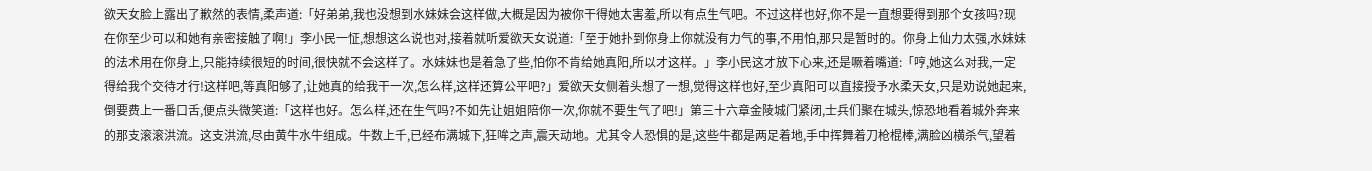欲天女脸上露出了歉然的表情,柔声道:「好弟弟,我也没想到水妹妹会这样做,大概是因为被你干得她太害羞,所以有点生气吧。不过这样也好,你不是一直想要得到那个女孩吗?现在你至少可以和她有亲密接触了啊!」李小民一怔,想想这么说也对,接着就听爱欲天女说道:「至于她扑到你身上你就没有力气的事,不用怕,那只是暂时的。你身上仙力太强,水妹妹的法术用在你身上,只能持续很短的时间,很快就不会这样了。水妹妹也是着急了些,怕你不肯给她真阳,所以才这样。」李小民这才放下心来,还是噘着嘴道:「哼,她这么对我,一定得给我个交待才行!这样吧,等真阳够了,让她真的给我干一次,怎么样,这样还算公平吧?」爱欲天女侧着头想了一想,觉得这样也好,至少真阳可以直接授予水柔天女,只是劝说她起来,倒要费上一番口舌,便点头微笑道:「这样也好。怎么样,还在生气吗?不如先让姐姐陪你一次,你就不要生气了吧!」第三十六章金陵城门紧闭,士兵们聚在城头,惊恐地看着城外奔来的那支滚滚洪流。这支洪流,尽由黄牛水牛组成。牛数上千,已经布满城下,狂哞之声,震天动地。尤其令人恐惧的是,这些牛都是两足着地,手中挥舞着刀枪棍棒,满脸凶横杀气,望着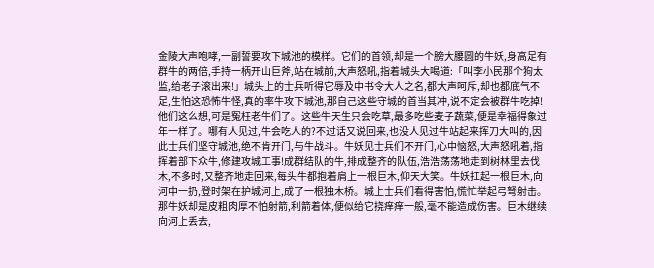金陵大声咆哮,一副誓要攻下城池的模样。它们的首领,却是一个膀大腰圆的牛妖,身高足有群牛的两倍,手持一柄开山巨斧,站在城前,大声怒吼,指着城头大喝道:「叫李小民那个狗太监,给老子滚出来!」城头上的士兵听得它辱及中书令大人之名,都大声呵斥,却也都底气不足,生怕这恐怖牛怪,真的率牛攻下城池,那自己这些守城的首当其冲,说不定会被群牛吃掉!他们这么想,可是冤枉老牛们了。这些牛天生只会吃草,最多吃些麦子蔬菜,便是幸福得象过年一样了。哪有人见过,牛会吃人的?不过话又说回来,也没人见过牛站起来挥刀大叫的,因此士兵们坚守城池,绝不肯开门,与牛战斗。牛妖见士兵们不开门,心中恼怒,大声怒吼着,指挥着部下众牛,修建攻城工事!成群结队的牛,排成整齐的队伍,浩浩荡荡地走到树林里去伐木,不多时,又整齐地走回来,每头牛都抱着肩上一根巨木,仰天大笑。牛妖扛起一根巨木,向河中一扔,登时架在护城河上,成了一根独木桥。城上士兵们看得害怕,慌忙举起弓弩射击。那牛妖却是皮粗肉厚不怕射箭,利箭着体,便似给它挠痒痒一般,毫不能造成伤害。巨木继续向河上丢去,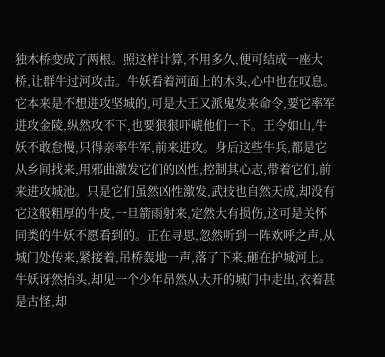独木桥变成了两根。照这样计算,不用多久,便可结成一座大桥,让群牛过河攻击。牛妖看着河面上的木头,心中也在叹息。它本来是不想进攻坚城的,可是大王又派鬼发来命令,要它率军进攻金陵,纵然攻不下,也要狠狠吓唬他们一下。王令如山,牛妖不敢怠慢,只得亲率牛军,前来进攻。身后这些牛兵,都是它从乡间找来,用邪曲激发它们的凶性,控制其心志,带着它们,前来进攻城池。只是它们虽然凶性激发,武技也自然天成,却没有它这般粗厚的牛皮,一旦箭雨射来,定然大有损伤,这可是关怀同类的牛妖不愿看到的。正在寻思,忽然听到一阵欢呼之声,从城门处传来,紧接着,吊桥轰地一声,落了下来,砸在护城河上。牛妖讶然抬头,却见一个少年昂然从大开的城门中走出,衣着甚是古怪,却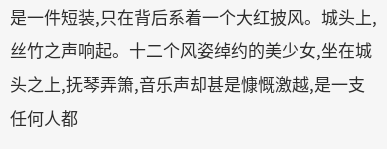是一件短装,只在背后系着一个大红披风。城头上,丝竹之声响起。十二个风姿绰约的美少女,坐在城头之上,抚琴弄箫,音乐声却甚是慷慨激越,是一支任何人都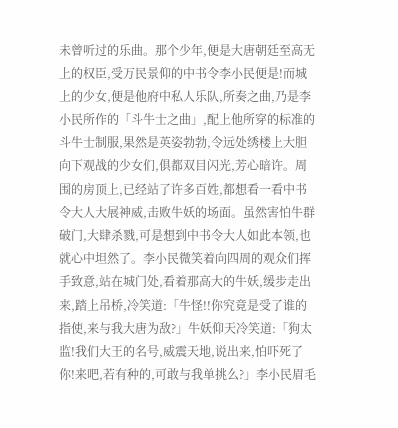未曾听过的乐曲。那个少年,便是大唐朝廷至高无上的权臣,受万民景仰的中书令李小民便是!而城上的少女,便是他府中私人乐队,所奏之曲,乃是李小民所作的「斗牛士之曲」,配上他所穿的标准的斗牛士制服,果然是英姿勃勃,令远处绣楼上大胆向下观战的少女们,俱都双目闪光,芳心暗许。周围的房顶上,已经站了许多百姓,都想看一看中书令大人大展神威,击败牛妖的场面。虽然害怕牛群破门,大肆杀戮,可是想到中书令大人如此本领,也就心中坦然了。李小民微笑着向四周的观众们挥手致意,站在城门处,看着那高大的牛妖,缓步走出来,踏上吊桥,冷笑道:「牛怪!!你究竟是受了谁的指使,来与我大唐为敌?」牛妖仰天冷笑道:「狗太监!我们大王的名号,威震天地,说出来,怕吓死了你!来吧,若有种的,可敢与我单挑么?」李小民眉毛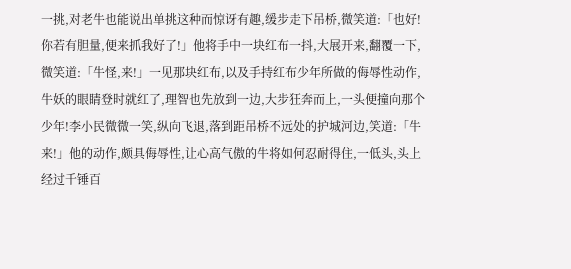一挑,对老牛也能说出单挑这种而惊讶有趣,缓步走下吊桥,微笑道:「也好!你若有胆量,便来抓我好了!」他将手中一块红布一抖,大展开来,翻覆一下,微笑道:「牛怪,来!」一见那块红布,以及手持红布少年所做的侮辱性动作,牛妖的眼睛登时就红了,理智也先放到一边,大步狂奔而上,一头便撞向那个少年!李小民微微一笑,纵向飞退,落到距吊桥不远处的护城河边,笑道:「牛来!」他的动作,颇具侮辱性,让心高气傲的牛将如何忍耐得住,一低头,头上经过千锤百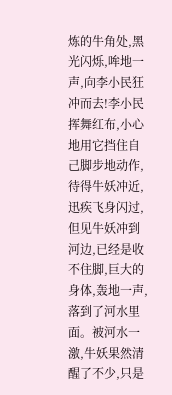炼的牛角处,黑光闪烁,哞地一声,向李小民狂冲而去!李小民挥舞红布,小心地用它挡住自己脚步地动作,待得牛妖冲近,迅疾飞身闪过,但见牛妖冲到河边,已经是收不住脚,巨大的身体,轰地一声,落到了河水里面。被河水一激,牛妖果然清醒了不少,只是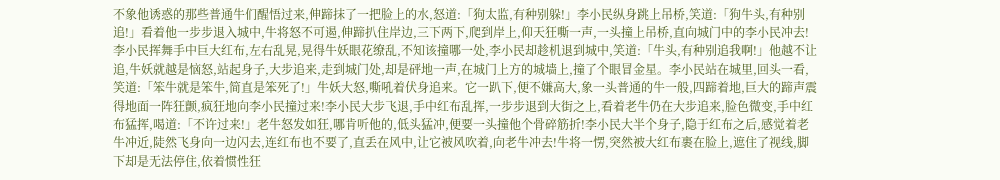不象他诱惑的那些普通牛们醒悟过来,伸蹄抹了一把脸上的水,怒道:「狗太监,有种别躲!」李小民纵身跳上吊桥,笑道:「狗牛头,有种别追!」看着他一步步退入城中,牛将怒不可遏,伸蹄扒住岸边,三下两下,爬到岸上,仰天狂嘶一声,一头撞上吊桥,直向城门中的李小民冲去!李小民挥舞手中巨大红布,左右乱晃,晃得牛妖眼花缭乱,不知该撞哪一处,李小民却趁机退到城中,笑道:「牛头,有种别追我啊!」他越不让追,牛妖就越是恼怒,站起身子,大步追来,走到城门处,却是砰地一声,在城门上方的城墙上,撞了个眼冒金星。李小民站在城里,回头一看,笑道:「笨牛就是笨牛,简直是笨死了!」牛妖大怒,嘶吼着伏身追来。它一趴下,便不嫌高大,象一头普通的牛一般,四蹄着地,巨大的蹄声震得地面一阵狂颤,疯狂地向李小民撞过来!李小民大步飞退,手中红布乱挥,一步步退到大街之上,看着老牛仍在大步追来,脸色微变,手中红布猛挥,喝道:「不许过来!」老牛怒发如狂,哪肯听他的,低头猛冲,便要一头撞他个骨碎筋折!李小民大半个身子,隐于红布之后,感觉着老牛冲近,陡然飞身向一边闪去,连红布也不要了,直丢在风中,让它被风吹着,向老牛冲去!牛将一愣,突然被大红布裹在脸上,遮住了视线,脚下却是无法停住,依着惯性狂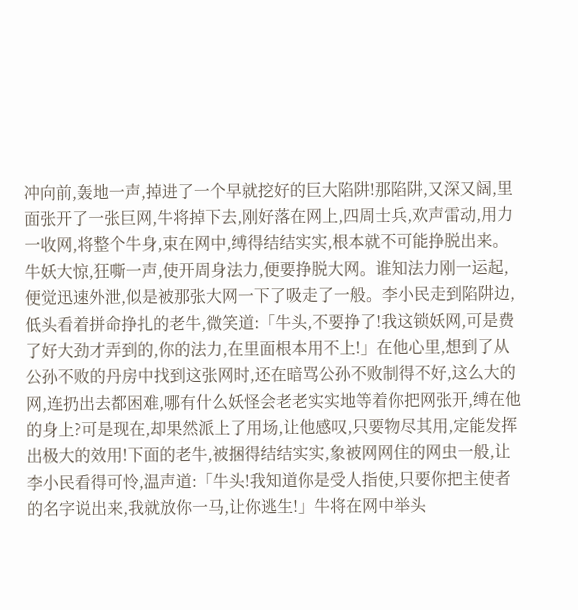冲向前,轰地一声,掉进了一个早就挖好的巨大陷阱!那陷阱,又深又阔,里面张开了一张巨网,牛将掉下去,刚好落在网上,四周士兵,欢声雷动,用力一收网,将整个牛身,束在网中,缚得结结实实,根本就不可能挣脱出来。牛妖大惊,狂嘶一声,使开周身法力,便要挣脱大网。谁知法力刚一运起,便觉迅速外泄,似是被那张大网一下了吸走了一般。李小民走到陷阱边,低头看着拼命挣扎的老牛,微笑道:「牛头,不要挣了!我这锁妖网,可是费了好大劲才弄到的,你的法力,在里面根本用不上!」在他心里,想到了从公孙不败的丹房中找到这张网时,还在暗骂公孙不败制得不好,这么大的网,连扔出去都困难,哪有什么妖怪会老老实实地等着你把网张开,缚在他的身上?可是现在,却果然派上了用场,让他感叹,只要物尽其用,定能发挥出极大的效用!下面的老牛,被捆得结结实实,象被网网住的网虫一般,让李小民看得可怜,温声道:「牛头!我知道你是受人指使,只要你把主使者的名字说出来,我就放你一马,让你逃生!」牛将在网中举头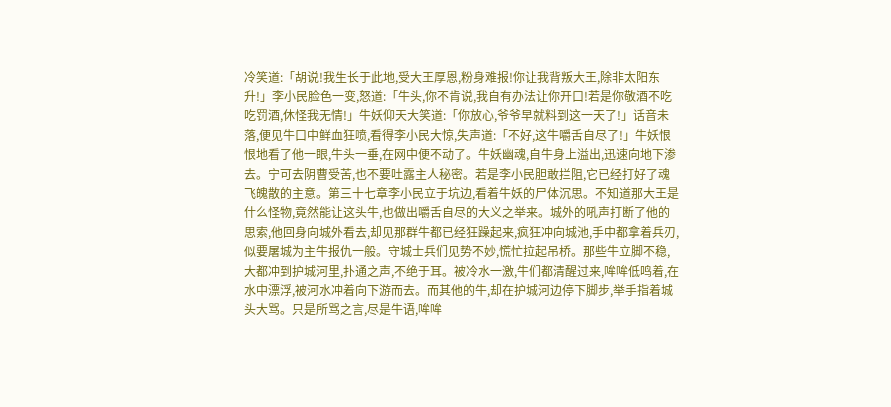冷笑道:「胡说!我生长于此地,受大王厚恩,粉身难报!你让我背叛大王,除非太阳东升!」李小民脸色一变,怒道:「牛头,你不肯说,我自有办法让你开口!若是你敬酒不吃吃罚酒,休怪我无情!」牛妖仰天大笑道:「你放心,爷爷早就料到这一天了!」话音未落,便见牛口中鲜血狂喷,看得李小民大惊,失声道:「不好,这牛嚼舌自尽了!」牛妖恨恨地看了他一眼,牛头一垂,在网中便不动了。牛妖幽魂,自牛身上溢出,迅速向地下渗去。宁可去阴曹受苦,也不要吐露主人秘密。若是李小民胆敢拦阻,它已经打好了魂飞魄散的主意。第三十七章李小民立于坑边,看着牛妖的尸体沉思。不知道那大王是什么怪物,竟然能让这头牛,也做出嚼舌自尽的大义之举来。城外的吼声打断了他的思索,他回身向城外看去,却见那群牛都已经狂躁起来,疯狂冲向城池,手中都拿着兵刃,似要屠城为主牛报仇一般。守城士兵们见势不妙,慌忙拉起吊桥。那些牛立脚不稳,大都冲到护城河里,扑通之声,不绝于耳。被冷水一激,牛们都清醒过来,哞哞低鸣着,在水中漂浮,被河水冲着向下游而去。而其他的牛,却在护城河边停下脚步,举手指着城头大骂。只是所骂之言,尽是牛语,哞哞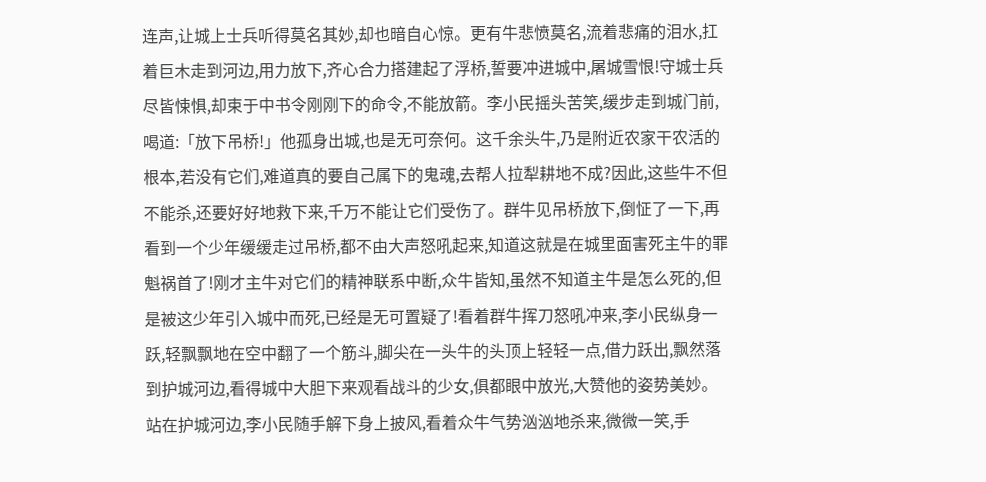连声,让城上士兵听得莫名其妙,却也暗自心惊。更有牛悲愤莫名,流着悲痛的泪水,扛着巨木走到河边,用力放下,齐心合力搭建起了浮桥,誓要冲进城中,屠城雪恨!守城士兵尽皆悚惧,却束于中书令刚刚下的命令,不能放箭。李小民摇头苦笑,缓步走到城门前,喝道:「放下吊桥!」他孤身出城,也是无可奈何。这千余头牛,乃是附近农家干农活的根本,若没有它们,难道真的要自己属下的鬼魂,去帮人拉犁耕地不成?因此,这些牛不但不能杀,还要好好地救下来,千万不能让它们受伤了。群牛见吊桥放下,倒怔了一下,再看到一个少年缓缓走过吊桥,都不由大声怒吼起来,知道这就是在城里面害死主牛的罪魁祸首了!刚才主牛对它们的精神联系中断,众牛皆知,虽然不知道主牛是怎么死的,但是被这少年引入城中而死,已经是无可置疑了!看着群牛挥刀怒吼冲来,李小民纵身一跃,轻飘飘地在空中翻了一个筋斗,脚尖在一头牛的头顶上轻轻一点,借力跃出,飘然落到护城河边,看得城中大胆下来观看战斗的少女,俱都眼中放光,大赞他的姿势美妙。站在护城河边,李小民随手解下身上披风,看着众牛气势汹汹地杀来,微微一笑,手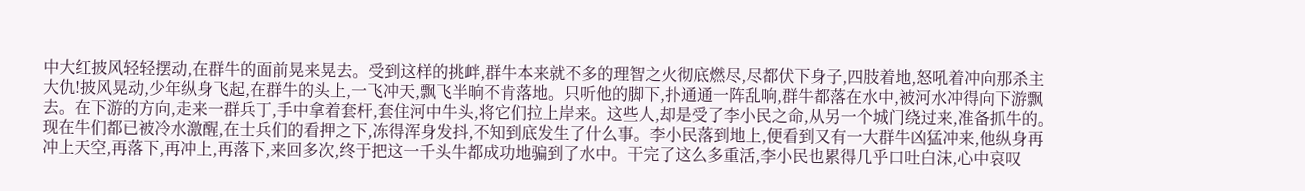中大红披风轻轻摆动,在群牛的面前晃来晃去。受到这样的挑衅,群牛本来就不多的理智之火彻底燃尽,尽都伏下身子,四肢着地,怒吼着冲向那杀主大仇!披风晃动,少年纵身飞起,在群牛的头上,一飞冲天,飘飞半晌不肯落地。只听他的脚下,扑通通一阵乱响,群牛都落在水中,被河水冲得向下游飘去。在下游的方向,走来一群兵丁,手中拿着套杆,套住河中牛头,将它们拉上岸来。这些人,却是受了李小民之命,从另一个城门绕过来,准备抓牛的。现在牛们都已被冷水激醒,在士兵们的看押之下,冻得浑身发抖,不知到底发生了什么事。李小民落到地上,便看到又有一大群牛凶猛冲来,他纵身再冲上天空,再落下,再冲上,再落下,来回多次,终于把这一千头牛都成功地骗到了水中。干完了这么多重活,李小民也累得几乎口吐白沫,心中哀叹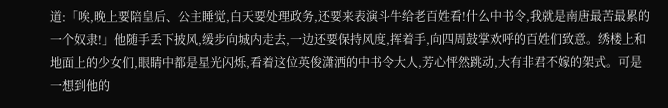道:「唉,晚上要陪皇后、公主睡觉,白天要处理政务,还要来表演斗牛给老百姓看!什么中书令,我就是南唐最苦最累的一个奴隶!」他随手丢下披风,缓步向城内走去,一边还要保持风度,挥着手,向四周鼓掌欢呼的百姓们致意。绣楼上和地面上的少女们,眼睛中都是星光闪烁,看着这位英俊潇洒的中书令大人,芳心怦然跳动,大有非君不嫁的架式。可是一想到他的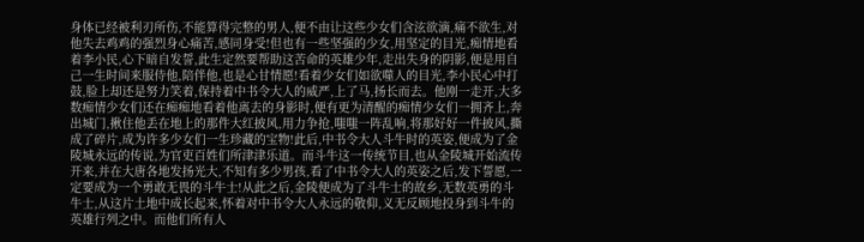身体已经被利刃所伤,不能算得完整的男人,便不由让这些少女们含泫欲滴,痛不欲生,对他失去鸡鸡的强烈身心痛苦,感同身受!但也有一些坚强的少女,用坚定的目光,痴情地看着李小民,心下暗自发誓,此生定然要帮助这苦命的英雄少年,走出失身的阴影,便是用自己一生时间来服侍他,陪伴他,也是心甘情愿!看着少女们如欲噬人的目光,李小民心中打鼓,脸上却还是努力笑着,保持着中书令大人的威严,上了马,扬长而去。他刚一走开,大多数痴情少女们还在痴痴地看着他离去的身影时,便有更为清醒的痴情少女们一拥齐上,奔出城门,揪住他丢在地上的那件大红披风,用力争抢,嗤嗤一阵乱响,将那好好一件披风,撕成了碎片,成为许多少女们一生珍藏的宝物!此后,中书令大人斗牛时的英姿,便成为了金陵城永远的传说,为官吏百姓们所津津乐道。而斗牛这一传统节目,也从金陵城开始流传开来,并在大唐各地发扬光大,不知有多少男孩,看了中书令大人的英姿之后,发下誓愿,一定要成为一个勇敢无畏的斗牛士!从此之后,金陵便成为了斗牛士的故乡,无数英勇的斗牛士,从这片土地中成长起来,怀着对中书令大人永远的敬仰,义无反顾地投身到斗牛的英雄行列之中。而他们所有人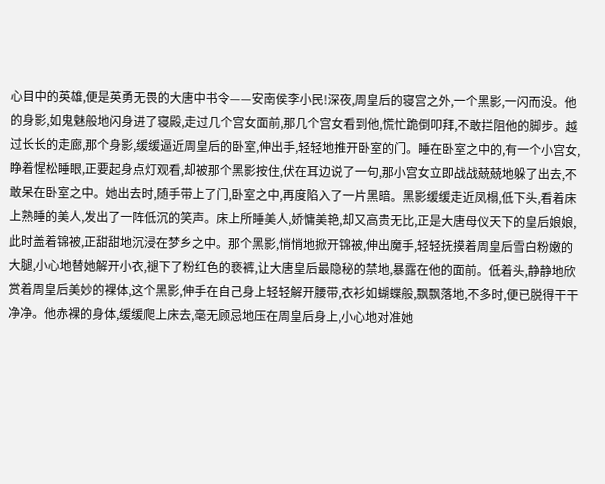心目中的英雄,便是英勇无畏的大唐中书令——安南侯李小民!深夜,周皇后的寝宫之外,一个黑影,一闪而没。他的身影,如鬼魅般地闪身进了寝殿,走过几个宫女面前,那几个宫女看到他,慌忙跪倒叩拜,不敢拦阻他的脚步。越过长长的走廊,那个身影,缓缓逼近周皇后的卧室,伸出手,轻轻地推开卧室的门。睡在卧室之中的,有一个小宫女,睁着惺松睡眼,正要起身点灯观看,却被那个黑影按住,伏在耳边说了一句,那小宫女立即战战兢兢地躲了出去,不敢呆在卧室之中。她出去时,随手带上了门,卧室之中,再度陷入了一片黑暗。黑影缓缓走近凤榻,低下头,看着床上熟睡的美人,发出了一阵低沉的笑声。床上所睡美人,娇慵美艳,却又高贵无比,正是大唐母仪天下的皇后娘娘,此时盖着锦被,正甜甜地沉浸在梦乡之中。那个黑影,悄悄地掀开锦被,伸出魔手,轻轻抚摸着周皇后雪白粉嫩的大腿,小心地替她解开小衣,褪下了粉红色的亵裤,让大唐皇后最隐秘的禁地,暴露在他的面前。低着头,静静地欣赏着周皇后美妙的裸体,这个黑影,伸手在自己身上轻轻解开腰带,衣衫如蝴蝶般,飘飘落地,不多时,便已脱得干干净净。他赤裸的身体,缓缓爬上床去,毫无顾忌地压在周皇后身上,小心地对准她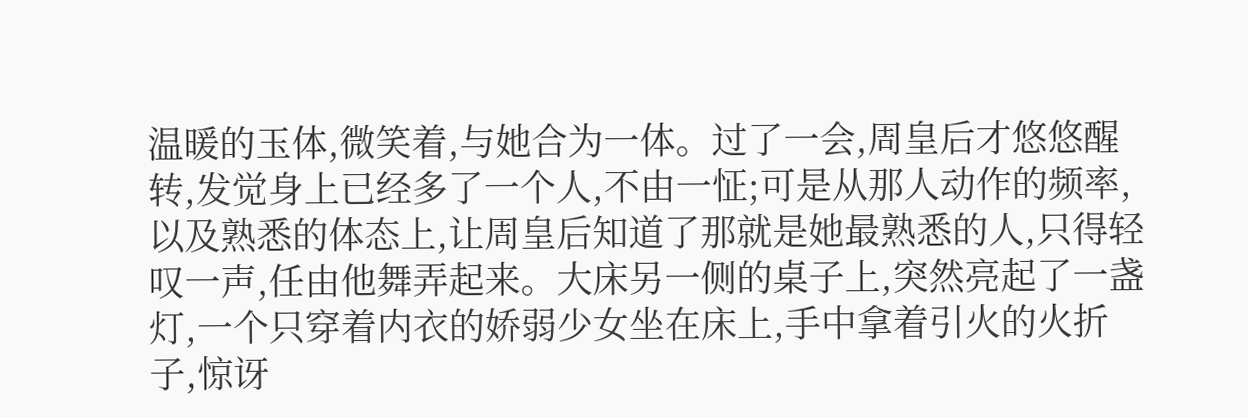温暖的玉体,微笑着,与她合为一体。过了一会,周皇后才悠悠醒转,发觉身上已经多了一个人,不由一怔;可是从那人动作的频率,以及熟悉的体态上,让周皇后知道了那就是她最熟悉的人,只得轻叹一声,任由他舞弄起来。大床另一侧的桌子上,突然亮起了一盏灯,一个只穿着内衣的娇弱少女坐在床上,手中拿着引火的火折子,惊讶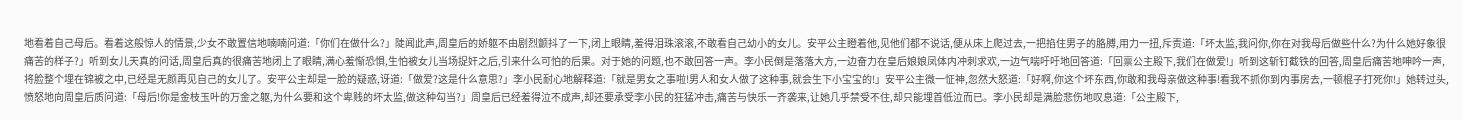地看着自己母后。看着这般惊人的情景,少女不敢置信地喃喃问道:「你们在做什么?」陡闻此声,周皇后的娇躯不由剧烈颤抖了一下,闭上眼睛,羞得泪珠滚滚,不敢看自己幼小的女儿。安平公主瞪着他,见他们都不说话,便从床上爬过去,一把掐住男子的胳膊,用力一扭,斥责道:「坏太监,我问你,你在对我母后做些什么?为什么她好象很痛苦的样子?」听到女儿天真的问话,周皇后真的很痛苦地闭上了眼睛,满心羞惭恐惧,生怕被女儿当场捉奸之后,引来什么可怕的后果。对于她的问题,也不敢回答一声。李小民倒是落落大方,一边奋力在皇后娘娘凤体内冲刺求欢,一边气喘吁吁地回答道:「回禀公主殿下,我们在做爱!」听到这斩钉截铁的回答,周皇后痛苦地呻吟一声,将脸整个埋在锦被之中,已经是无颜再见自己的女儿了。安平公主却是一脸的疑惑,讶道:「做爱?这是什么意思?」李小民耐心地解释道:「就是男女之事啦!男人和女人做了这种事,就会生下小宝宝的!」安平公主微一怔神,忽然大怒道:「好啊,你这个坏东西,你敢和我母亲做这种事!看我不抓你到内事房去,一顿棍子打死你!」她转过头,愤怒地向周皇后质问道:「母后!你是金枝玉叶的万金之躯,为什么要和这个卑贱的坏太监,做这种勾当?」周皇后已经羞得泣不成声,却还要承受李小民的狂猛冲击,痛苦与快乐一齐袭来,让她几乎禁受不住,却只能埋首低泣而已。李小民却是满脸悲伤地叹息道:「公主殿下,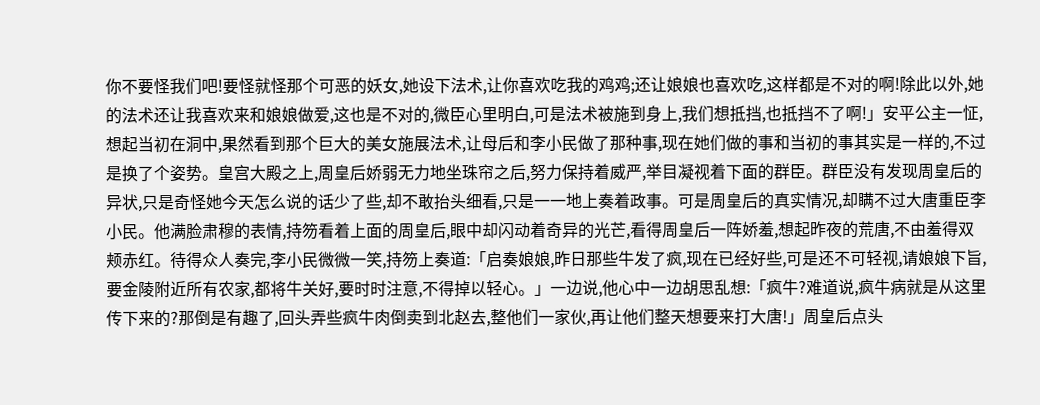你不要怪我们吧!要怪就怪那个可恶的妖女,她设下法术,让你喜欢吃我的鸡鸡;还让娘娘也喜欢吃,这样都是不对的啊!除此以外,她的法术还让我喜欢来和娘娘做爱,这也是不对的,微臣心里明白,可是法术被施到身上,我们想抵挡,也抵挡不了啊!」安平公主一怔,想起当初在洞中,果然看到那个巨大的美女施展法术,让母后和李小民做了那种事,现在她们做的事和当初的事其实是一样的,不过是换了个姿势。皇宫大殿之上,周皇后娇弱无力地坐珠帘之后,努力保持着威严,举目凝视着下面的群臣。群臣没有发现周皇后的异状,只是奇怪她今天怎么说的话少了些,却不敢抬头细看,只是一一地上奏着政事。可是周皇后的真实情况,却瞒不过大唐重臣李小民。他满脸肃穆的表情,持笏看着上面的周皇后,眼中却闪动着奇异的光芒,看得周皇后一阵娇羞,想起昨夜的荒唐,不由羞得双颊赤红。待得众人奏完,李小民微微一笑,持笏上奏道:「启奏娘娘,昨日那些牛发了疯,现在已经好些,可是还不可轻视,请娘娘下旨,要金陵附近所有农家,都将牛关好,要时时注意,不得掉以轻心。」一边说,他心中一边胡思乱想:「疯牛?难道说,疯牛病就是从这里传下来的?那倒是有趣了,回头弄些疯牛肉倒卖到北赵去,整他们一家伙,再让他们整天想要来打大唐!」周皇后点头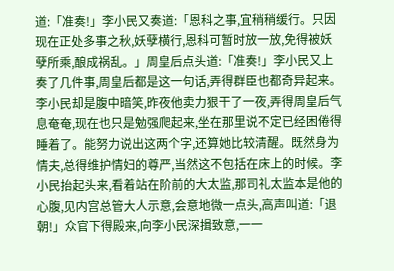道:「准奏!」李小民又奏道:「恩科之事,宜稍稍缓行。只因现在正处多事之秋,妖孽横行,恩科可暂时放一放,免得被妖孽所乘,酿成祸乱。」周皇后点头道:「准奏!」李小民又上奏了几件事,周皇后都是这一句话,弄得群臣也都奇异起来。李小民却是腹中暗笑,昨夜他卖力狠干了一夜,弄得周皇后气息奄奄,现在也只是勉强爬起来,坐在那里说不定已经困倦得睡着了。能努力说出这两个字,还算她比较清醒。既然身为情夫,总得维护情妇的尊严,当然这不包括在床上的时候。李小民抬起头来,看着站在阶前的大太监,那司礼太监本是他的心腹,见内宫总管大人示意,会意地微一点头,高声叫道:「退朝!」众官下得殿来,向李小民深揖致意,一一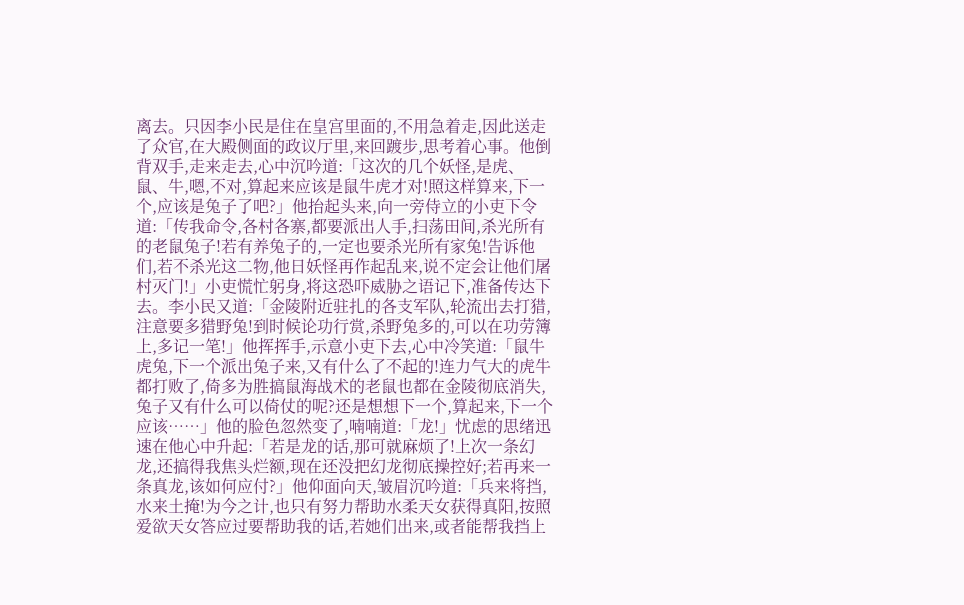离去。只因李小民是住在皇宫里面的,不用急着走,因此送走了众官,在大殿侧面的政议厅里,来回踱步,思考着心事。他倒背双手,走来走去,心中沉吟道:「这次的几个妖怪,是虎、鼠、牛,嗯,不对,算起来应该是鼠牛虎才对!照这样算来,下一个,应该是兔子了吧?」他抬起头来,向一旁侍立的小吏下令道:「传我命令,各村各寨,都要派出人手,扫荡田间,杀光所有的老鼠兔子!若有养兔子的,一定也要杀光所有家兔!告诉他们,若不杀光这二物,他日妖怪再作起乱来,说不定会让他们屠村灭门!」小吏慌忙躬身,将这恐吓威胁之语记下,准备传达下去。李小民又道:「金陵附近驻扎的各支军队,轮流出去打猎,注意要多猎野兔!到时候论功行赏,杀野兔多的,可以在功劳簿上,多记一笔!」他挥挥手,示意小吏下去,心中冷笑道:「鼠牛虎兔,下一个派出兔子来,又有什么了不起的!连力气大的虎牛都打败了,倚多为胜搞鼠海战术的老鼠也都在金陵彻底消失,兔子又有什么可以倚仗的呢?还是想想下一个,算起来,下一个应该……」他的脸色忽然变了,喃喃道:「龙!」忧虑的思绪迅速在他心中升起:「若是龙的话,那可就麻烦了!上次一条幻龙,还搞得我焦头烂额,现在还没把幻龙彻底操控好;若再来一条真龙,该如何应付?」他仰面向天,皱眉沉吟道:「兵来将挡,水来土掩!为今之计,也只有努力帮助水柔天女获得真阳,按照爱欲天女答应过要帮助我的话,若她们出来,或者能帮我挡上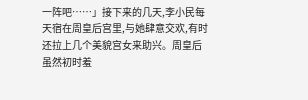一阵吧……」接下来的几天,李小民每天宿在周皇后宫里,与她肆意交欢,有时还拉上几个美貌宫女来助兴。周皇后虽然初时羞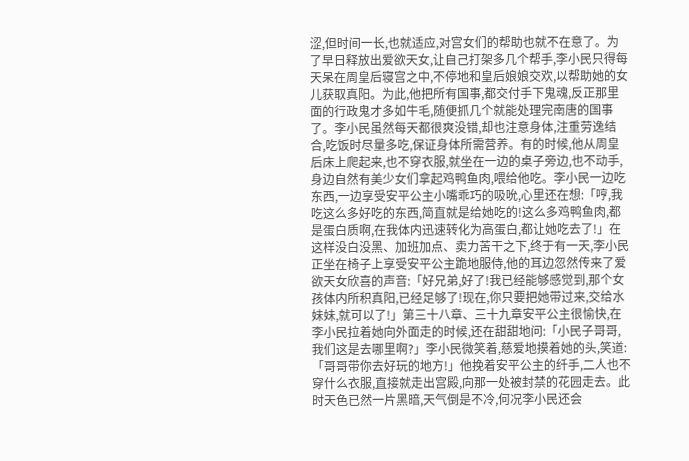涩,但时间一长,也就适应,对宫女们的帮助也就不在意了。为了早日释放出爱欲天女,让自己打架多几个帮手,李小民只得每天呆在周皇后寝宫之中,不停地和皇后娘娘交欢,以帮助她的女儿获取真阳。为此,他把所有国事,都交付手下鬼魂,反正那里面的行政鬼才多如牛毛,随便抓几个就能处理完南唐的国事了。李小民虽然每天都很爽没错,却也注意身体,注重劳逸结合,吃饭时尽量多吃,保证身体所需营养。有的时候,他从周皇后床上爬起来,也不穿衣服,就坐在一边的桌子旁边,也不动手,身边自然有美少女们拿起鸡鸭鱼肉,喂给他吃。李小民一边吃东西,一边享受安平公主小嘴乖巧的吸吮,心里还在想:「哼,我吃这么多好吃的东西,简直就是给她吃的!这么多鸡鸭鱼肉,都是蛋白质啊,在我体内迅速转化为高蛋白,都让她吃去了!」在这样没白没黑、加班加点、卖力苦干之下,终于有一天,李小民正坐在椅子上享受安平公主跪地服侍,他的耳边忽然传来了爱欲天女欣喜的声音:「好兄弟,好了!我已经能够感觉到,那个女孩体内所积真阳,已经足够了!现在,你只要把她带过来,交给水妹妹,就可以了!」第三十八章、三十九章安平公主很愉快,在李小民拉着她向外面走的时候,还在甜甜地问:「小民子哥哥,我们这是去哪里啊?」李小民微笑着,慈爱地摸着她的头,笑道:「哥哥带你去好玩的地方!」他挽着安平公主的纤手,二人也不穿什么衣服,直接就走出宫殿,向那一处被封禁的花园走去。此时天色已然一片黑暗,天气倒是不冷,何况李小民还会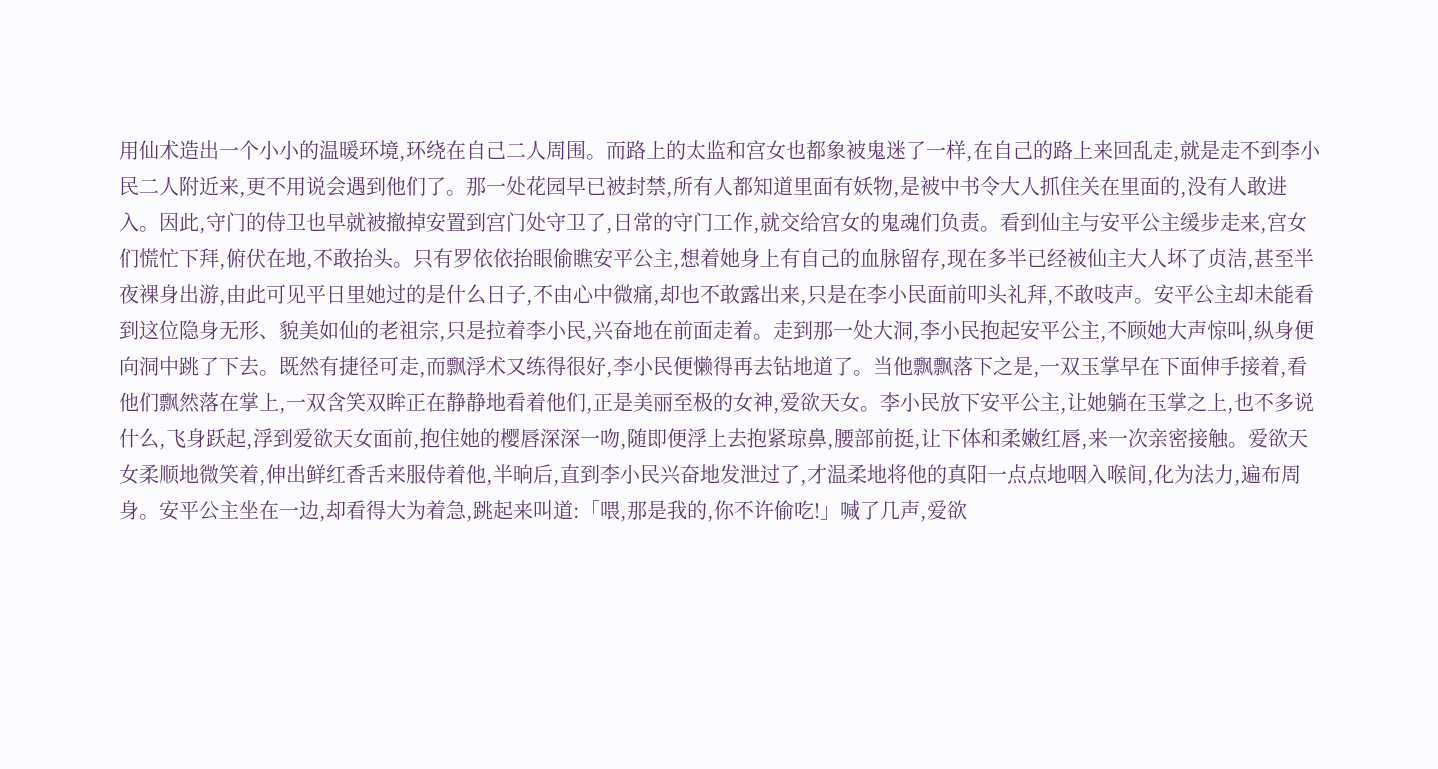用仙术造出一个小小的温暖环境,环绕在自己二人周围。而路上的太监和宫女也都象被鬼迷了一样,在自己的路上来回乱走,就是走不到李小民二人附近来,更不用说会遇到他们了。那一处花园早已被封禁,所有人都知道里面有妖物,是被中书令大人抓住关在里面的,没有人敢进入。因此,守门的侍卫也早就被撤掉安置到宫门处守卫了,日常的守门工作,就交给宫女的鬼魂们负责。看到仙主与安平公主缓步走来,宫女们慌忙下拜,俯伏在地,不敢抬头。只有罗依依抬眼偷瞧安平公主,想着她身上有自己的血脉留存,现在多半已经被仙主大人坏了贞洁,甚至半夜裸身出游,由此可见平日里她过的是什么日子,不由心中微痛,却也不敢露出来,只是在李小民面前叩头礼拜,不敢吱声。安平公主却未能看到这位隐身无形、貌美如仙的老祖宗,只是拉着李小民,兴奋地在前面走着。走到那一处大洞,李小民抱起安平公主,不顾她大声惊叫,纵身便向洞中跳了下去。既然有捷径可走,而飘浮术又练得很好,李小民便懒得再去钻地道了。当他飘飘落下之是,一双玉掌早在下面伸手接着,看他们飘然落在掌上,一双含笑双眸正在静静地看着他们,正是美丽至极的女神,爱欲天女。李小民放下安平公主,让她躺在玉掌之上,也不多说什么,飞身跃起,浮到爱欲天女面前,抱住她的樱唇深深一吻,随即便浮上去抱紧琼鼻,腰部前挺,让下体和柔嫩红唇,来一次亲密接触。爱欲天女柔顺地微笑着,伸出鲜红香舌来服侍着他,半晌后,直到李小民兴奋地发泄过了,才温柔地将他的真阳一点点地咽入喉间,化为法力,遍布周身。安平公主坐在一边,却看得大为着急,跳起来叫道:「喂,那是我的,你不许偷吃!」喊了几声,爱欲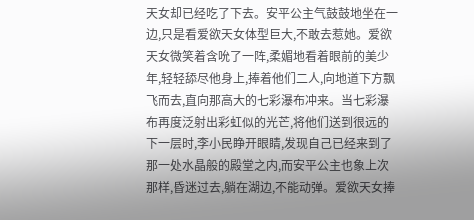天女却已经吃了下去。安平公主气鼓鼓地坐在一边,只是看爱欲天女体型巨大,不敢去惹她。爱欲天女微笑着含吮了一阵,柔媚地看着眼前的美少年,轻轻舔尽他身上,捧着他们二人,向地道下方飘飞而去,直向那高大的七彩瀑布冲来。当七彩瀑布再度泛射出彩虹似的光芒,将他们送到很远的下一层时,李小民睁开眼睛,发现自己已经来到了那一处水晶般的殿堂之内,而安平公主也象上次那样,昏迷过去,躺在湖边,不能动弹。爱欲天女捧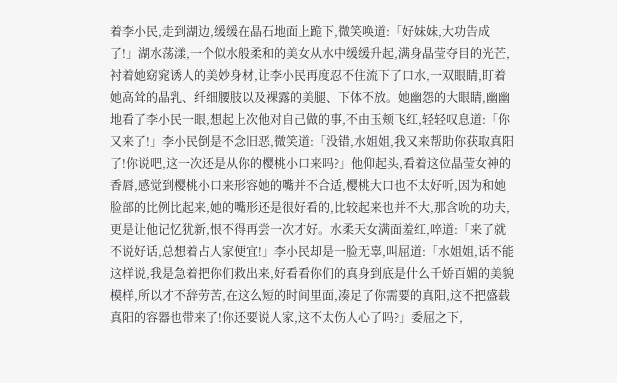着李小民,走到湖边,缓缓在晶石地面上跪下,微笑唤道:「好妹妹,大功告成了!」湖水荡漾,一个似水般柔和的美女从水中缓缓升起,满身晶莹夺目的光芒,衬着她窈窕诱人的美妙身材,让李小民再度忍不住流下了口水,一双眼睛,盯着她高耸的晶乳、纤细腰肢以及裸露的美腿、下体不放。她幽怨的大眼睛,幽幽地看了李小民一眼,想起上次他对自己做的事,不由玉颊飞红,轻轻叹息道:「你又来了!」李小民倒是不念旧恶,微笑道:「没错,水姐姐,我又来帮助你获取真阳了!你说吧,这一次还是从你的樱桃小口来吗?」他仰起头,看着这位晶莹女神的香唇,感觉到樱桃小口来形容她的嘴并不合适,樱桃大口也不太好听,因为和她脸部的比例比起来,她的嘴形还是很好看的,比较起来也并不大,那含吮的功夫,更是让他记忆犹新,恨不得再尝一次才好。水柔天女满面羞红,啐道:「来了就不说好话,总想着占人家便宜!」李小民却是一脸无辜,叫屈道:「水姐姐,话不能这样说,我是急着把你们救出来,好看看你们的真身到底是什么千娇百媚的美貌模样,所以才不辞劳苦,在这么短的时间里面,凑足了你需要的真阳,这不把盛载真阳的容器也带来了!你还要说人家,这不太伤人心了吗?」委屈之下,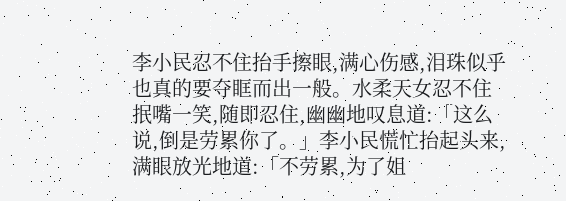李小民忍不住抬手擦眼,满心伤感,泪珠似乎也真的要夺眶而出一般。水柔天女忍不住抿嘴一笑,随即忍住,幽幽地叹息道:「这么说,倒是劳累你了。」李小民慌忙抬起头来,满眼放光地道:「不劳累,为了姐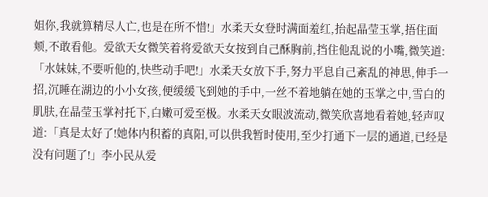姐你,我就算精尽人亡,也是在所不惜!」水柔天女登时满面羞红,抬起晶莹玉掌,捂住面颊,不敢看他。爱欲天女微笑着将爱欲天女按到自己酥胸前,挡住他乱说的小嘴,微笑道:「水妹妹,不要听他的,快些动手吧!」水柔天女放下手,努力平息自己紊乱的神思,伸手一招,沉睡在湖边的小小女孩,便缓缓飞到她的手中,一丝不着地躺在她的玉掌之中,雪白的肌肤,在晶莹玉掌衬托下,白嫩可爱至极。水柔天女眼波流动,微笑欣喜地看着她,轻声叹道:「真是太好了!她体内积蓄的真阳,可以供我暂时使用,至少打通下一层的通道,已经是没有问题了!」李小民从爱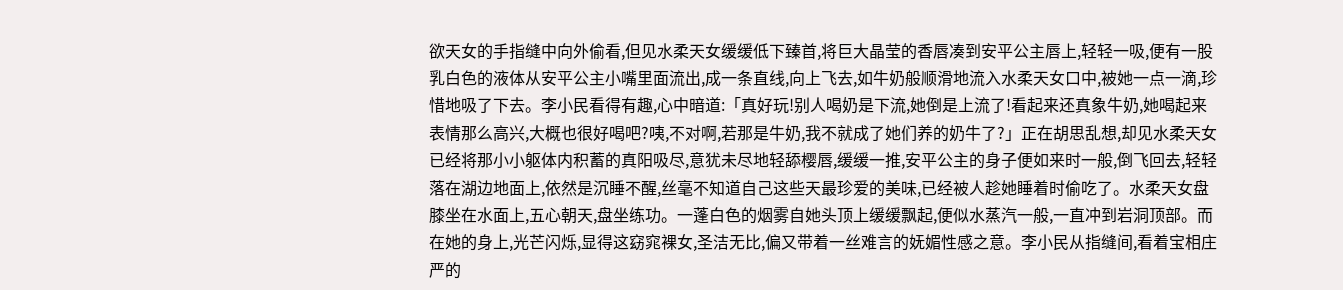欲天女的手指缝中向外偷看,但见水柔天女缓缓低下臻首,将巨大晶莹的香唇凑到安平公主唇上,轻轻一吸,便有一股乳白色的液体从安平公主小嘴里面流出,成一条直线,向上飞去,如牛奶般顺滑地流入水柔天女口中,被她一点一滴,珍惜地吸了下去。李小民看得有趣,心中暗道:「真好玩!别人喝奶是下流,她倒是上流了!看起来还真象牛奶,她喝起来表情那么高兴,大概也很好喝吧?咦,不对啊,若那是牛奶,我不就成了她们养的奶牛了?」正在胡思乱想,却见水柔天女已经将那小小躯体内积蓄的真阳吸尽,意犹未尽地轻舔樱唇,缓缓一推,安平公主的身子便如来时一般,倒飞回去,轻轻落在湖边地面上,依然是沉睡不醒,丝毫不知道自己这些天最珍爱的美味,已经被人趁她睡着时偷吃了。水柔天女盘膝坐在水面上,五心朝天,盘坐练功。一蓬白色的烟雾自她头顶上缓缓飘起,便似水蒸汽一般,一直冲到岩洞顶部。而在她的身上,光芒闪烁,显得这窈窕裸女,圣洁无比,偏又带着一丝难言的妩媚性感之意。李小民从指缝间,看着宝相庄严的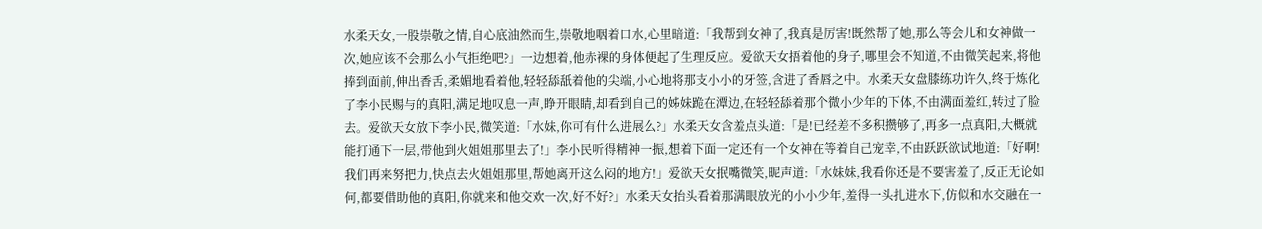水柔天女,一股崇敬之情,自心底油然而生,崇敬地咽着口水,心里暗道:「我帮到女神了,我真是厉害!既然帮了她,那么等会儿和女神做一次,她应该不会那么小气拒绝吧?」一边想着,他赤裸的身体便起了生理反应。爱欲天女捂着他的身子,哪里会不知道,不由微笑起来,将他捧到面前,伸出香舌,柔媚地看着他,轻轻舔舐着他的尖端,小心地将那支小小的牙签,含进了香唇之中。水柔天女盘膝练功许久,终于炼化了李小民赐与的真阳,满足地叹息一声,睁开眼睛,却看到自己的姊妹跪在潭边,在轻轻舔着那个微小少年的下体,不由满面羞红,转过了脸去。爱欲天女放下李小民,微笑道:「水妹,你可有什么进展么?」水柔天女含羞点头道:「是!已经差不多积攒够了,再多一点真阳,大概就能打通下一层,带他到火姐姐那里去了!」李小民听得精神一振,想着下面一定还有一个女神在等着自己宠幸,不由跃跃欲试地道:「好啊!我们再来努把力,快点去火姐姐那里,帮她离开这么闷的地方!」爱欲天女抿嘴微笑,昵声道:「水妹妹,我看你还是不要害羞了,反正无论如何,都要借助他的真阳,你就来和他交欢一次,好不好?」水柔天女抬头看着那满眼放光的小小少年,羞得一头扎进水下,仿似和水交融在一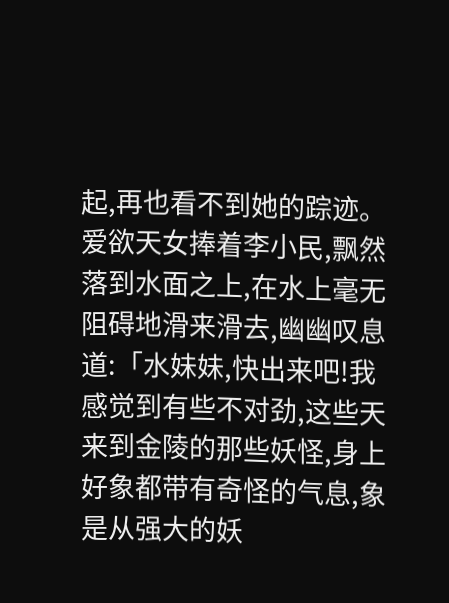起,再也看不到她的踪迹。爱欲天女捧着李小民,飘然落到水面之上,在水上毫无阻碍地滑来滑去,幽幽叹息道:「水妹妹,快出来吧!我感觉到有些不对劲,这些天来到金陵的那些妖怪,身上好象都带有奇怪的气息,象是从强大的妖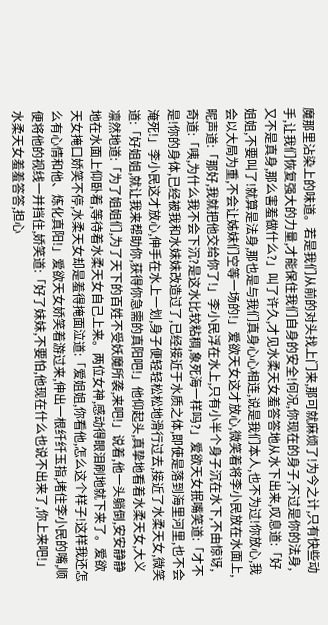魔那里沾染上的味道。若是我们从前的对头找上门来,那可就麻烦了!为今之计,只有快些动手,让我们恢复强大的力量,才能保住我们自身的安全!何况,你现在的身子,不过是你的法身,又不是真身,那么害羞做什么?」叫了许久,才见水柔天女羞答答地从水下出来,叹息道:「好姐姐,不要叫了!就算是法身,那也是与我们真身心心相连,说是我们本人,也不为过!你放心,我会以大局为重,不会让姊妹们空等一场的!」爱欲天女这才放心,微笑着将李小民放在水面上,昵声道:「那好,我就把他交给你了!」李小民浮在水上,只有小半个身子沉在水下,不由惊讶,奇道:「咦,为什么我不会下沉?是这水比较粘稠,象死海一样吗?」爱欲天女抿嘴笑道:「才不是!你的身体,已经被我和水妹妹改造过了,已经接近于水质之体,即使是落到海里河里,也不会淹死!」李小民这才放心,伸手在水上一划,身子便轻轻松松地滑行过去,接近了水柔天女,微笑道:「好姐姐,就让我来帮助你,获得你急需的真阳吧!」他仰起头,真挚地看着水柔天女,大义凛然地道:「为了姐姐们,为了天下的百姓不受妖魔所袭,来吧!」说着,他一头躺倒,安安静静地在水面上仰卧着,等待着水柔天女自己上来。两位女神,感动得眼泪刷地就下来了。爱欲天女掩口娇笑不停,水柔天女却是羞得掩面泣道:「爱姐姐,你看他,怎么这个样子!这样我还怎么有心情和他、炼化真阳!」爱欲天女娇笑着游过来,伸出一根纤纤玉指,堵住李小民的嘴,顺便将他的视线一并挡住,娇笑道:「好了妹妹,不要怕,他现在什么也说不出来了,你上来吧!」水柔天女羞羞答答,担心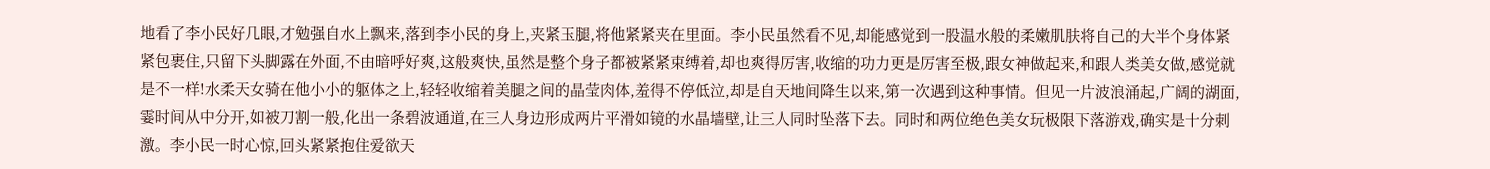地看了李小民好几眼,才勉强自水上飘来,落到李小民的身上,夹紧玉腿,将他紧紧夹在里面。李小民虽然看不见,却能感觉到一股温水般的柔嫩肌肤将自己的大半个身体紧紧包裹住,只留下头脚露在外面,不由暗呼好爽,这般爽快,虽然是整个身子都被紧紧束缚着,却也爽得厉害,收缩的功力更是厉害至极,跟女神做起来,和跟人类美女做,感觉就是不一样!水柔天女骑在他小小的躯体之上,轻轻收缩着美腿之间的晶莹肉体,羞得不停低泣,却是自天地间降生以来,第一次遇到这种事情。但见一片波浪涌起,广阔的湖面,霎时间从中分开,如被刀割一般,化出一条碧波通道,在三人身边形成两片平滑如镜的水晶墙壁,让三人同时坠落下去。同时和两位绝色美女玩极限下落游戏,确实是十分刺激。李小民一时心惊,回头紧紧抱住爱欲天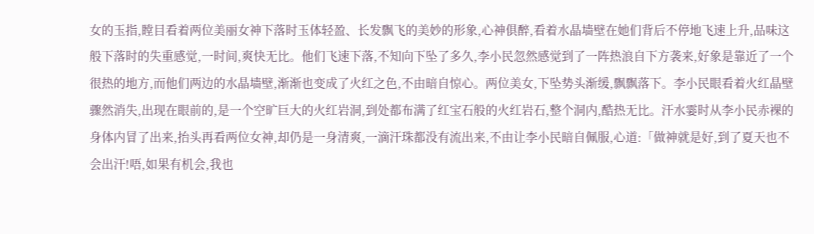女的玉指,瞠目看着两位美丽女神下落时玉体轻盈、长发飘飞的美妙的形象,心神俱醉,看着水晶墙壁在她们背后不停地飞速上升,品味这般下落时的失重感觉,一时间,爽快无比。他们飞速下落,不知向下坠了多久,李小民忽然感觉到了一阵热浪自下方袭来,好象是靠近了一个很热的地方,而他们两边的水晶墙壁,渐渐也变成了火红之色,不由暗自惊心。两位美女,下坠势头渐缓,飘飘落下。李小民眼看着火红晶壁骤然消失,出现在眼前的,是一个空旷巨大的火红岩洞,到处都布满了红宝石般的火红岩石,整个洞内,酷热无比。汗水霎时从李小民赤裸的身体内冒了出来,抬头再看两位女神,却仍是一身清爽,一滴汗珠都没有流出来,不由让李小民暗自佩服,心道:「做神就是好,到了夏天也不会出汗!唔,如果有机会,我也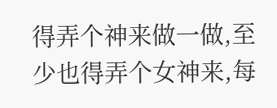得弄个神来做一做,至少也得弄个女神来,每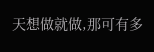天想做就做,那可有多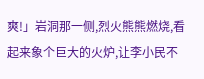爽!」岩洞那一侧,烈火熊熊燃烧,看起来象个巨大的火炉,让李小民不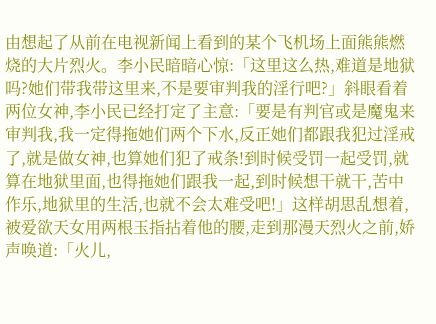由想起了从前在电视新闻上看到的某个飞机场上面熊熊燃烧的大片烈火。李小民暗暗心惊:「这里这么热,难道是地狱吗?她们带我带这里来,不是要审判我的淫行吧?」斜眼看着两位女神,李小民已经打定了主意:「要是有判官或是魔鬼来审判我,我一定得拖她们两个下水,反正她们都跟我犯过淫戒了,就是做女神,也算她们犯了戒条!到时候受罚一起受罚,就算在地狱里面,也得拖她们跟我一起,到时候想干就干,苦中作乐,地狱里的生活,也就不会太难受吧!」这样胡思乱想着,被爱欲天女用两根玉指拈着他的腰,走到那漫天烈火之前,娇声唤道:「火儿,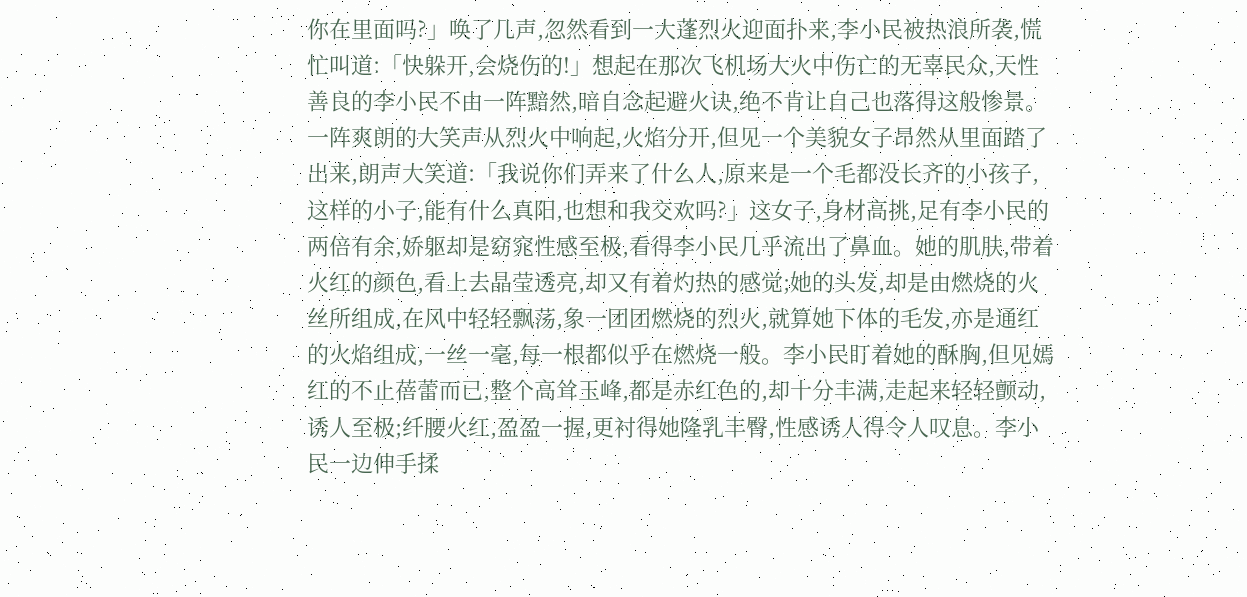你在里面吗?」唤了几声,忽然看到一大蓬烈火迎面扑来,李小民被热浪所袭,慌忙叫道:「快躲开,会烧伤的!」想起在那次飞机场大火中伤亡的无辜民众,天性善良的李小民不由一阵黯然,暗自念起避火诀,绝不肯让自己也落得这般惨景。一阵爽朗的大笑声从烈火中响起,火焰分开,但见一个美貌女子昂然从里面踏了出来,朗声大笑道:「我说你们弄来了什么人,原来是一个毛都没长齐的小孩子,这样的小子,能有什么真阳,也想和我交欢吗?」这女子,身材高挑,足有李小民的两倍有余,娇躯却是窈窕性感至极,看得李小民几乎流出了鼻血。她的肌肤,带着火红的颜色,看上去晶莹透亮,却又有着灼热的感觉;她的头发,却是由燃烧的火丝所组成,在风中轻轻飘荡,象一团团燃烧的烈火,就算她下体的毛发,亦是通红的火焰组成,一丝一毫,每一根都似乎在燃烧一般。李小民盯着她的酥胸,但见嫣红的不止蓓蕾而已,整个高耸玉峰,都是赤红色的,却十分丰满,走起来轻轻颤动,诱人至极;纤腰火红,盈盈一握,更衬得她隆乳丰臀,性感诱人得令人叹息。李小民一边伸手揉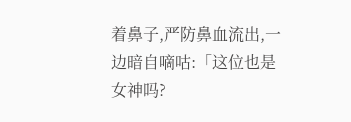着鼻子,严防鼻血流出,一边暗自嘀咕:「这位也是女神吗?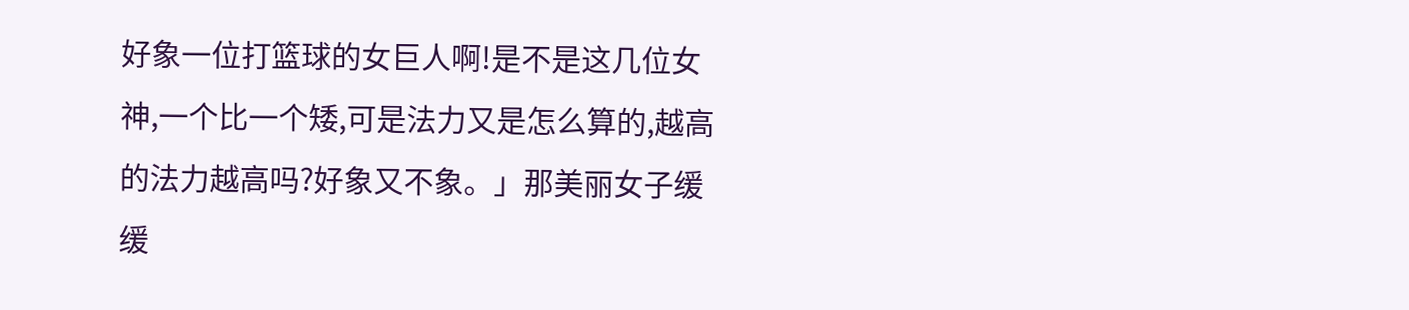好象一位打篮球的女巨人啊!是不是这几位女神,一个比一个矮,可是法力又是怎么算的,越高的法力越高吗?好象又不象。」那美丽女子缓缓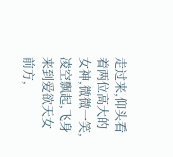走过来,仰头看着两位高大的女神,微微一笑,凌空飘起,飞身来到爱欲天女前方,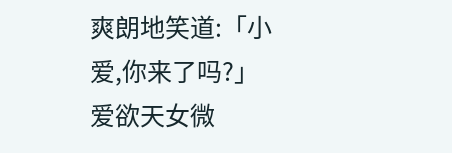爽朗地笑道:「小爱,你来了吗?」爱欲天女微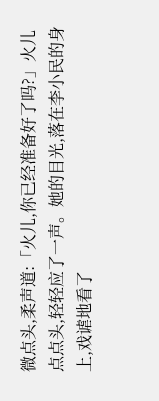微点头,柔声道:「火儿,你已经准备好了吗?」火儿点点头,轻轻应了一声。她的目光,落在李小民的身上,戏谑地看了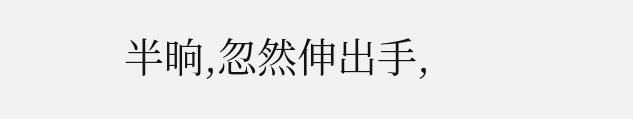半晌,忽然伸出手,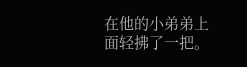在他的小弟弟上面轻拂了一把。